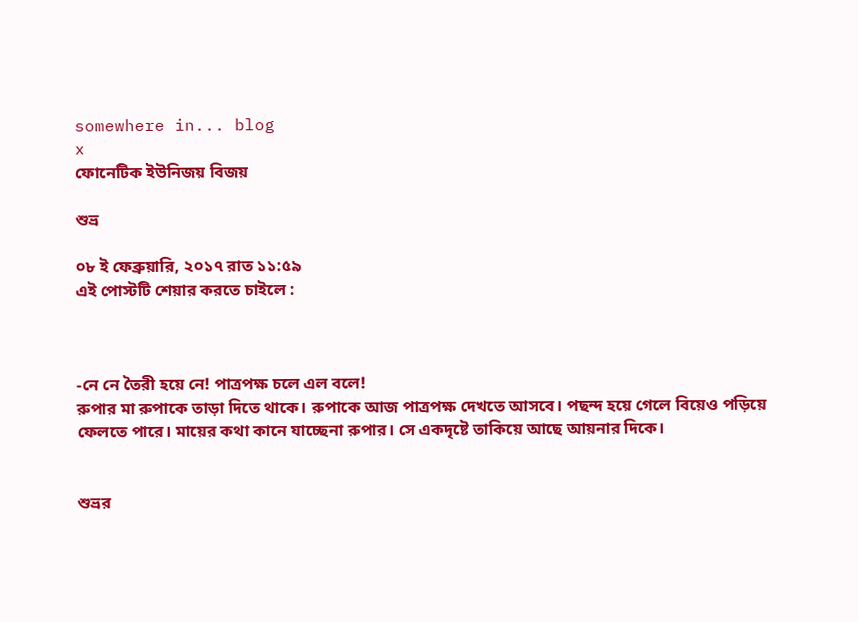somewhere in... blog
x
ফোনেটিক ইউনিজয় বিজয়

শুভ্র

০৮ ই ফেব্রুয়ারি, ২০১৭ রাত ১১:৫৯
এই পোস্টটি শেয়ার করতে চাইলে :



-নে নে তৈরী হয়ে নে! পাত্রপক্ষ চলে এল বলে!
রুপার মা রুপাকে তাড়া দিতে থাকে। রুপাকে আজ পাত্রপক্ষ দেখতে আসবে। পছন্দ হয়ে গেলে বিয়েও পড়িয়ে ফেলতে পারে। মায়ের কথা কানে যাচ্ছেনা রুপার। সে একদৃষ্টে তাকিয়ে আছে আয়নার দিকে।


শুভ্রর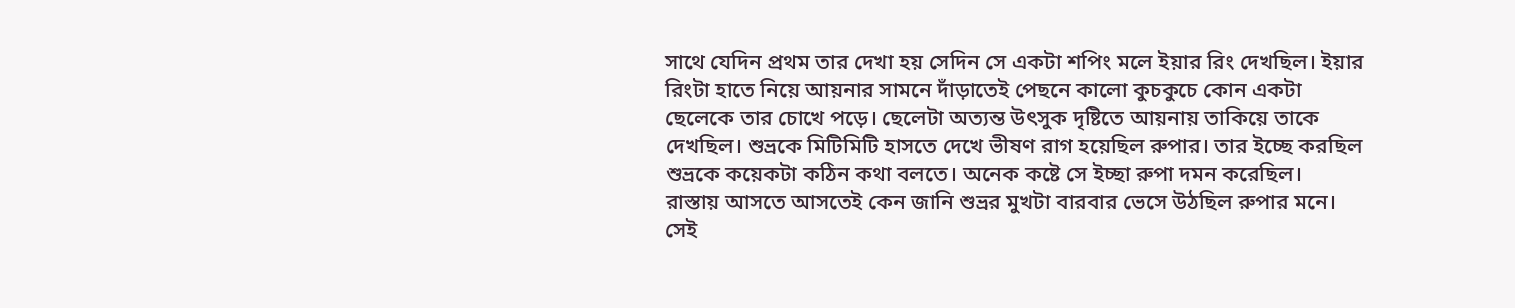সাথে যেদিন প্রথম তার দেখা হয় সেদিন সে একটা শপিং মলে ইয়ার রিং দেখছিল। ইয়ার রিংটা হাতে নিয়ে আয়নার সামনে দাঁড়াতেই পেছনে কালো কুচকুচে কোন একটা ছেলেকে তার চোখে পড়ে। ছেলেটা অত্যন্ত উৎসুক দৃষ্টিতে আয়নায় তাকিয়ে তাকে দেখছিল। শুভ্রকে মিটিমিটি হাসতে দেখে ভীষণ রাগ হয়েছিল রুপার। তার ইচ্ছে করছিল শুভ্রকে কয়েকটা কঠিন কথা বলতে। অনেক কষ্টে সে ইচ্ছা রুপা দমন করেছিল।
রাস্তায় আসতে আসতেই কেন জানি শুভ্রর মুখটা বারবার ভেসে উঠছিল রুপার মনে। সেই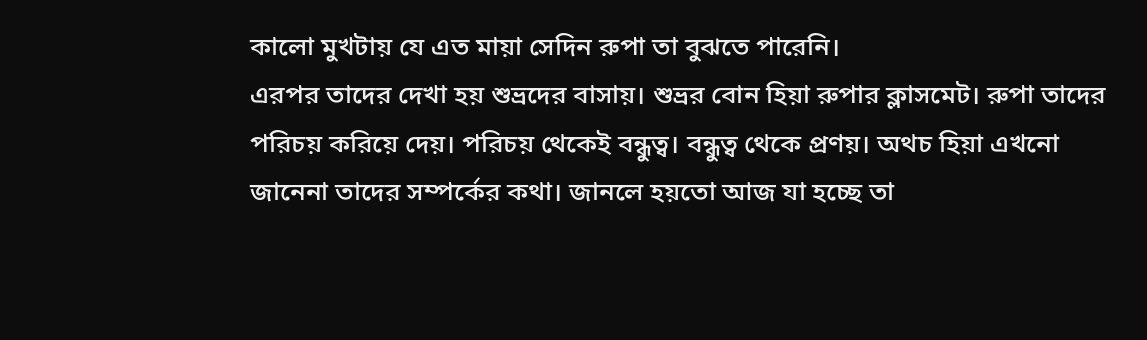কালো মুখটায় যে এত মায়া সেদিন রুপা তা বুঝতে পারেনি।
এরপর তাদের দেখা হয় শুভ্রদের বাসায়। শুভ্রর বোন হিয়া রুপার ক্লাসমেট। রুপা তাদের পরিচয় করিয়ে দেয়। পরিচয় থেকেই বন্ধুত্ব। বন্ধুত্ব থেকে প্রণয়। অথচ হিয়া এখনো জানেনা তাদের সম্পর্কের কথা। জানলে হয়তো আজ যা হচ্ছে তা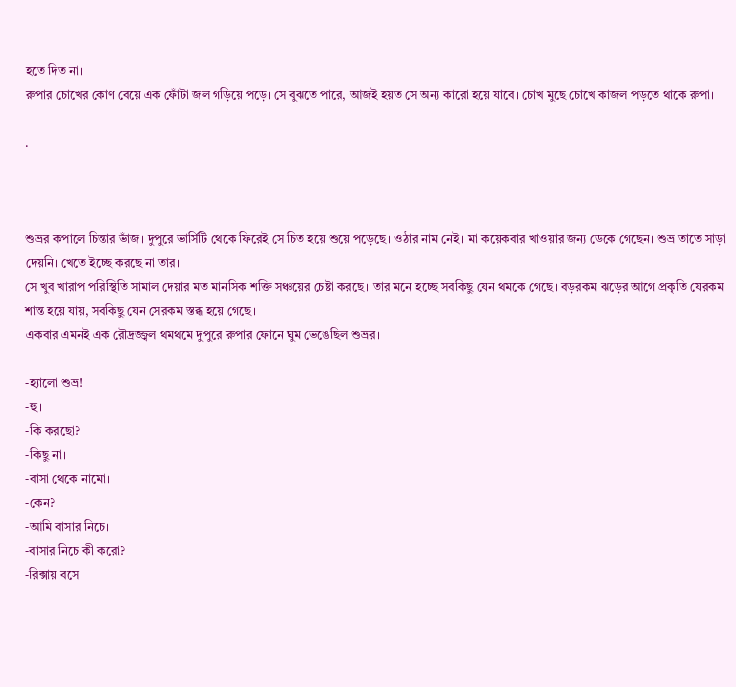হতে দিত না।
রুপার চোখের কোণ বেয়ে এক ফোঁটা জল গড়িয়ে পড়ে। সে বুঝতে পারে, আজই হয়ত সে অন্য কারো হয়ে যাবে। চোখ মুছে চোখে কাজল পড়তে থাকে রুপা।

.



শুভ্রর কপালে চিন্তার ভাঁজ। দুপুরে ভার্সিটি থেকে ফিরেই সে চিত হয়ে শুয়ে পড়েছে। ওঠার নাম নেই। মা কয়েকবার খাওয়ার জন্য ডেকে গেছেন। শুভ্র তাতে সাড়া দেয়নি। খেতে ইচ্ছে করছে না তার।
সে খুব খারাপ পরিস্থিতি সামাল দেয়ার মত মানসিক শক্তি সঞ্চয়ের চেষ্টা করছে। তার মনে হচ্ছে সবকিছু যেন থমকে গেছে। বড়রকম ঝড়ের আগে প্রকৃতি যেরকম শান্ত হয়ে যায়, সবকিছু যেন সেরকম স্তব্ধ হয়ে গেছে।
একবার এমনই এক রৌদ্রজ্জ্বল থমথমে দুপুরে রুপার ফোনে ঘুম ভেঙেছিল শুভ্রর।

-হ্যালো শুভ্র!
-হু।
-কি করছো?
-কিছু না।
-বাসা থেকে নামো।
-কেন?
-আমি বাসার নিচে।
-বাসার নিচে কী করো?
-রিক্সায় বসে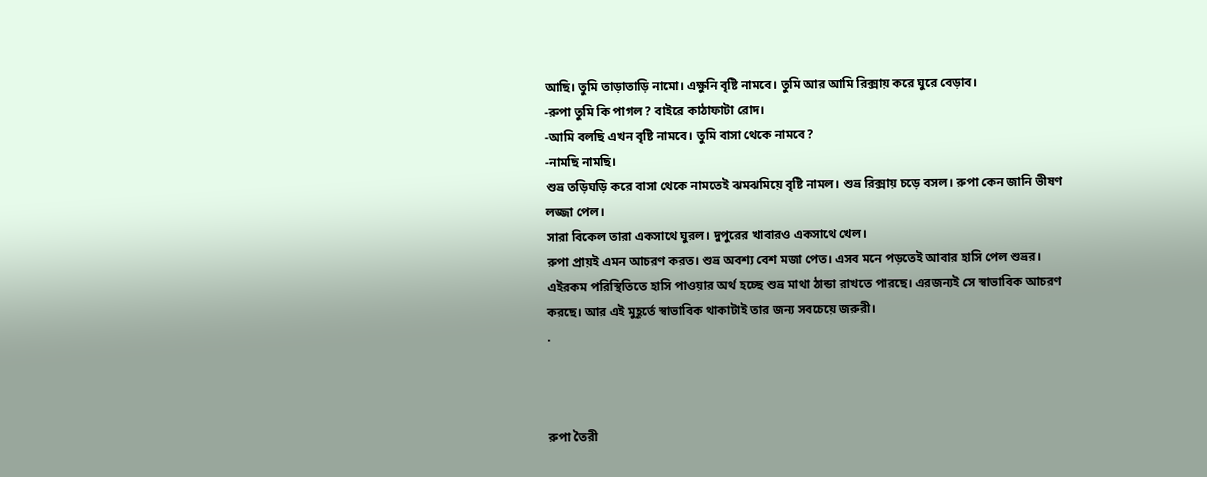আছি। তুমি তাড়াতাড়ি নামো। এক্ষুনি বৃষ্টি নামবে। তুমি আর আমি রিক্সায় করে ঘুরে বেড়াব।
-রুপা তুমি কি পাগল? বাইরে কাঠাফাটা রোদ।
-আমি বলছি এখন বৃষ্টি নামবে। তুমি বাসা থেকে নামবে?
-নামছি নামছি।
শুভ্র তড়িঘড়ি করে বাসা থেকে নামতেই ঝমঝমিয়ে বৃষ্টি নামল। শুভ্র রিক্সায় চড়ে বসল। রুপা কেন জানি ভীষণ লজ্জা পেল।
সারা বিকেল তারা একসাথে ঘুরল। দুপুরের খাবারও একসাথে খেল।
রুপা প্রায়ই এমন আচরণ করত। শুভ্র অবশ্য বেশ মজা পেত। এসব মনে পড়তেই আবার হাসি পেল শুভ্রর। এইরকম পরিস্থিতিতে হাসি পাওয়ার অর্থ হচ্ছে শুভ্র মাথা ঠান্ডা রাখতে পারছে। এরজন্যই সে স্বাভাবিক আচরণ করছে। আর এই মুহূর্তে স্বাভাবিক থাকাটাই তার জন্য সবচেয়ে জরুরী।
.



রুপা তৈরী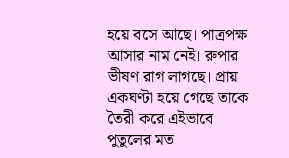হয়ে বসে আছে। পাত্রপক্ষ আসার নাম নেই। রুপার ভীষণ রাগ লাগছে। প্রায় একঘণ্টা হয়ে গেছে তাকে তৈরী করে এইভাবে পুতুলের মত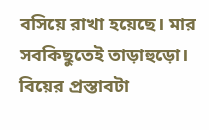বসিয়ে রাখা হয়েছে। মার সবকিছুতেই তাড়াহুড়ো।
বিয়ের প্রস্তাবটা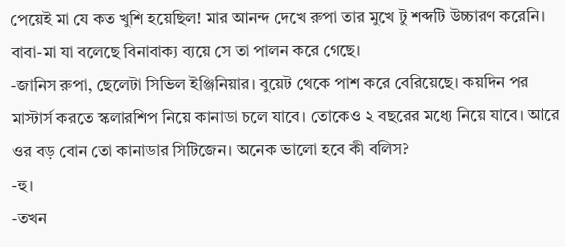পেয়েই মা যে কত খুশি হয়েছিল! মার আনন্দ দেখে রুপা তার মুখে টু শব্দটি উচ্চারণ করেনি। বাবা-মা যা বলেছে বিনাবাক্য ব্যয়ে সে তা পালন করে গেছে।
-জানিস রুপা, ছেলেটা সিভিল ইঞ্জিনিয়ার। বুয়েট থেকে পাশ করে বেরিয়েছে। কয়দিন পর মাস্টার্স করতে স্কলারশিপ নিয়ে কানাডা চলে যাবে। তোকেও ২ বছরের মধ্যে নিয়ে যাবে। আরে ওর বড় বোন তো কানাডার সিটিজেন। অনেক ভালো হবে কী বলিস?
-হু।
-তখন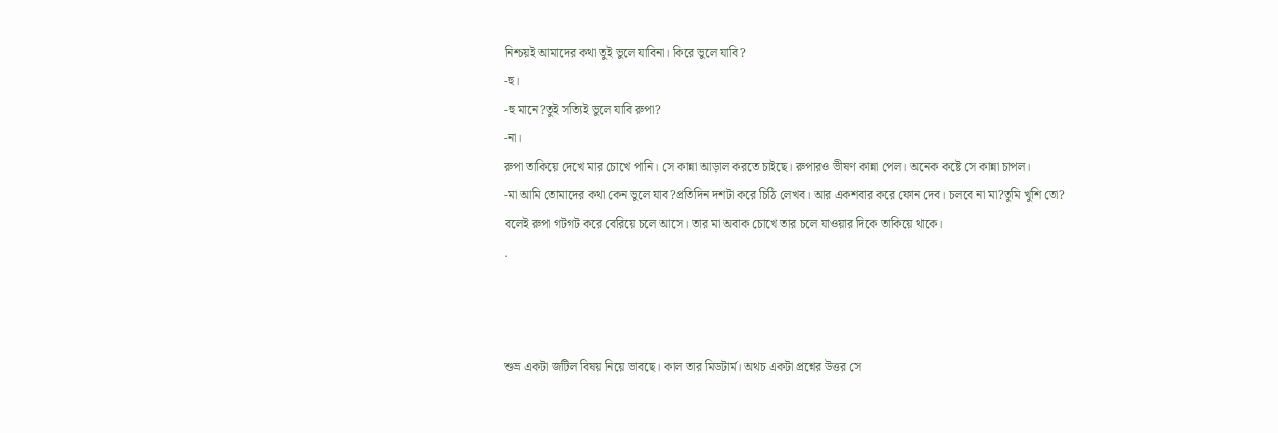নিশ্চয়ই আমাদের কথা তুই ভুলে যাবিনা। কিরে ভুলে যাবি?
-হু।
-হু মানে?তুই সত্যিই ভুলে যাবি রুপা?
-না।
রুপা তাকিয়ে দেখে মার চোখে পানি। সে কান্না আড়াল করতে চাইছে। রুপারও ভীষণ কান্না পেল। অনেক কষ্টে সে কান্না চাপল।
-মা আমি তোমাদের কথা কেন ভুলে যাব?প্রতিদিন দশটা করে চিঠি লেখব। আর একশবার করে ফোন দেব। চলবে না মা?তুমি খুশি তো?
বলেই রুপা গটগট করে বেরিয়ে চলে আসে। তার মা অবাক চোখে তার চলে যাওয়ার দিকে তাকিয়ে থাকে।
.



শুভ্র একটা জটিল বিষয় নিয়ে ভাবছে। কাল তার মিডটার্ম। অথচ একটা প্রশ্নের উত্তর সে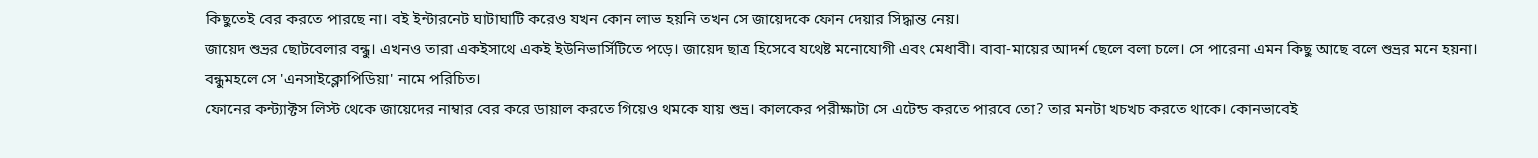কিছুতেই বের করতে পারছে না। বই ইন্টারনেট ঘাটাঘাটি করেও যখন কোন লাভ হয়নি তখন সে জায়েদকে ফোন দেয়ার সিদ্ধান্ত নেয়।
জায়েদ শুভ্রর ছোটবেলার বন্ধু। এখনও তারা একইসাথে একই ইউনিভার্সিটিতে পড়ে। জায়েদ ছাত্র হিসেবে যথেষ্ট মনোযোগী এবং মেধাবী। বাবা-মায়ের আদর্শ ছেলে বলা চলে। সে পারেনা এমন কিছু আছে বলে শুভ্রর মনে হয়না। বন্ধুমহলে সে 'এনসাইক্লোপিডিয়া' নামে পরিচিত।
ফোনের কন্ট্যাক্টস লিস্ট থেকে জায়েদের নাম্বার বের করে ডায়াল করতে গিয়েও থমকে যায় শুভ্র। কালকের পরীক্ষাটা সে এটেন্ড করতে পারবে তো? তার মনটা খচখচ করতে থাকে। কোনভাবেই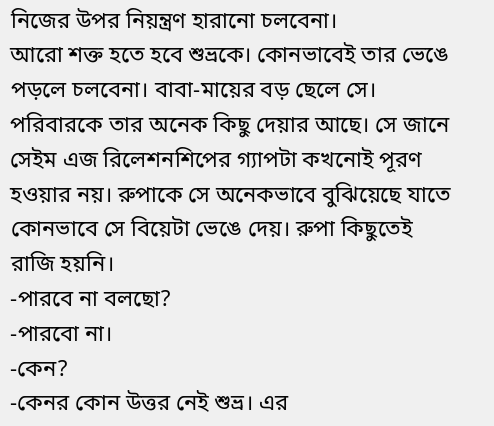নিজের উপর নিয়ন্ত্রণ হারানো চলবেনা।
আরো শক্ত হতে হবে শুভ্রকে। কোনভাবেই তার ভেঙে পড়লে চলবেনা। বাবা-মায়ের বড় ছেলে সে। পরিবারকে তার অনেক কিছু দেয়ার আছে। সে জানে সেইম এজ রিলেশনশিপের গ্যাপটা কখনোই পূরণ হওয়ার নয়। রুপাকে সে অনেকভাবে বুঝিয়েছে যাতে কোনভাবে সে বিয়েটা ভেঙে দেয়। রুপা কিছুতেই রাজি হয়নি।
-পারবে না বলছো?
-পারবো না।
-কেন?
-কেনর কোন উত্তর নেই শুভ্র। এর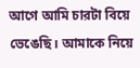আগে আমি চারটা বিয়ে ভেঙেছি। আমাকে নিয়ে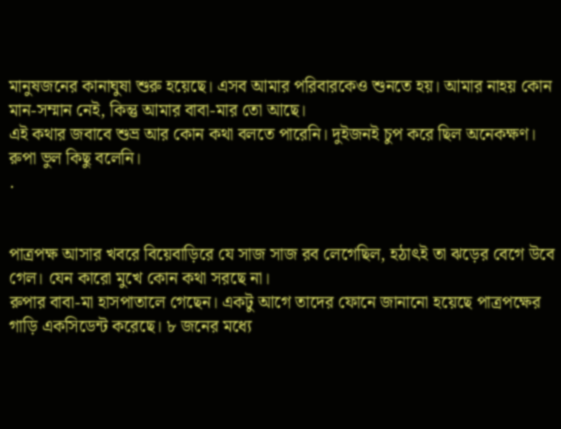মানুষজনের কানাঘুষা শুরু হয়েছে। এসব আমার পরিবারকেও শুনতে হয়। আমার নাহয় কোন মান-সম্মান নেই, কিন্তু আমার বাবা-মার তো আছে।
এই কথার জবাবে শুভ্র আর কোন কথা বলতে পারেনি। দুইজনই চুপ করে ছিল অনেকক্ষণ।
রুপা ভুল কিছু বলেনি।
.


পাত্রপক্ষ আসার খবরে বিয়েবাড়িরে যে সাজ সাজ রব লেগেছিল, হঠাৎই তা ঝড়ের বেগে উবে গেল। যেন কারো মুখে কোন কথা সরছে না।
রুপার বাবা-মা হাসপাতালে গেছেন। একটু আগে তাদের ফোনে জানানো হয়েছে পাত্রপক্ষের গাড়ি একসিডেন্ট করেছে। ৮ জনের মধ্যে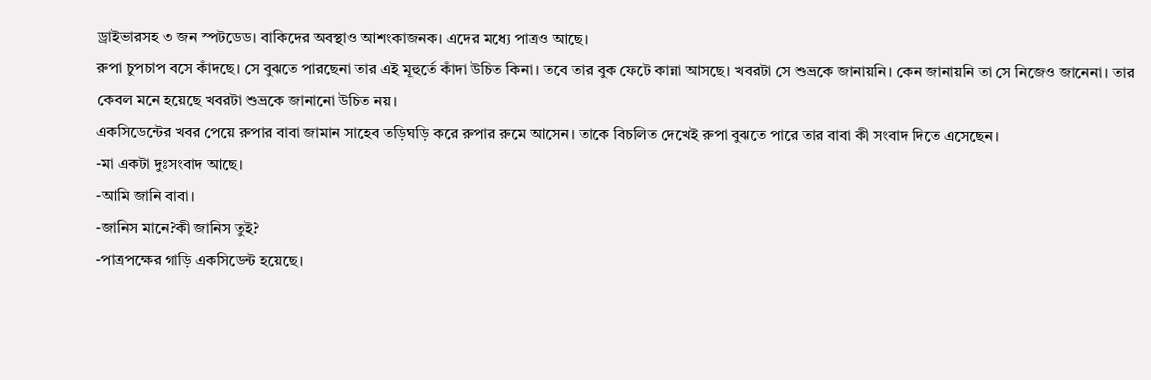ড্রাইভারসহ ৩ জন স্পটডেড। বাকিদের অবস্থাও আশংকাজনক। এদের মধ্যে পাত্রও আছে।
রুপা চুপচাপ বসে কাঁদছে। সে বুঝতে পারছেনা তার এই মূহুর্তে কাঁদা উচিত কিনা। তবে তার বুক ফেটে কান্না আসছে। খবরটা সে শুভ্রকে জানায়নি। কেন জানায়নি তা সে নিজেও জানেনা। তার কেবল মনে হয়েছে খবরটা শুভ্রকে জানানো উচিত নয়।
একসিডেন্টের খবর পেয়ে রুপার বাবা জামান সাহেব তড়িঘড়ি করে রুপার রুমে আসেন। তাকে বিচলিত দেখেই রুপা বুঝতে পারে তার বাবা কী সংবাদ দিতে এসেছেন।
-মা একটা দুঃসংবাদ আছে।
-আমি জানি বাবা।
-জানিস মানে?কী জানিস তুই?
-পাত্রপক্ষের গাড়ি একসিডেন্ট হয়েছে।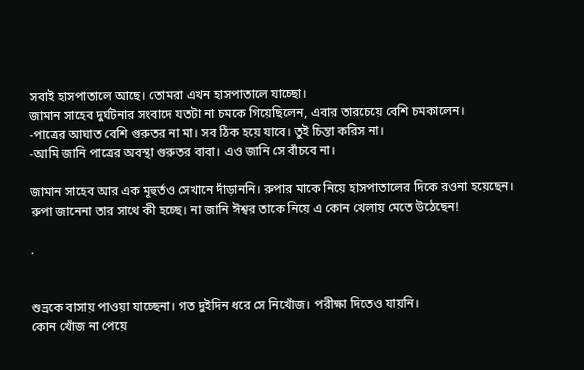সবাই হাসপাতালে আছে। তোমরা এখন হাসপাতালে যাচ্ছো।
জামান সাহেব দুর্ঘটনার সংবাদে যতটা না চমকে গিয়েছিলেন, এবার তারচেয়ে বেশি চমকালেন।
-পাত্রের আঘাত বেশি গুরুতর না মা। সব ঠিক হয়ে যাবে। তুই চিন্তা করিস না।
-আমি জানি পাত্রের অবস্থা গুরুতর বাবা। এও জানি সে বাঁচবে না।

জামান সাহেব আর এক মূহুর্তও সেখানে দাঁড়াননি। রুপার মাকে নিয়ে হাসপাতালের দিকে রওনা হয়েছেন।
রুপা জানেনা তার সাথে কী হচ্ছে। না জানি ঈশ্বর তাকে নিয়ে এ কোন খেলায় মেতে উঠেছেন!

.


শুভ্রকে বাসায় পাওয়া যাচ্ছেনা। গত দুইদিন ধরে সে নিখোঁজ। পরীক্ষা দিতেও যায়নি।
কোন খোঁজ না পেয়ে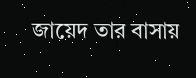জায়েদ তার বাসায়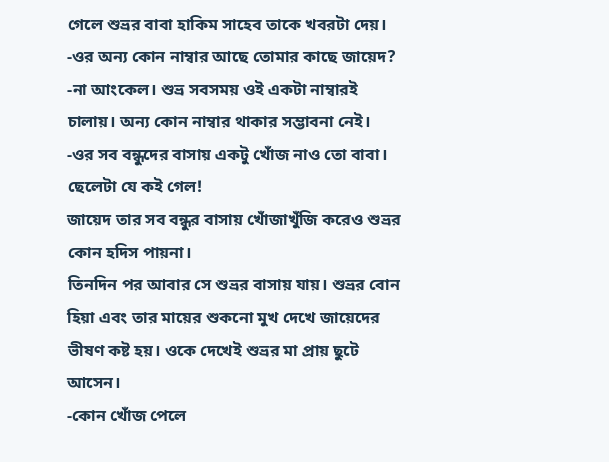গেলে শুভ্রর বাবা হাকিম সাহেব তাকে খবরটা দেয়।
-ওর অন্য কোন নাম্বার আছে তোমার কাছে জায়েদ?
-না আংকেল। শুভ্র সবসময় ওই একটা নাম্বারই চালায়। অন্য কোন নাম্বার থাকার সম্ভাবনা নেই।
-ওর সব বন্ধুদের বাসায় একটু খোঁজ নাও তো বাবা। ছেলেটা যে কই গেল!
জায়েদ তার সব বন্ধুর বাসায় খোঁজাখুঁজি করেও শুভ্রর কোন হদিস পায়না।
তিনদিন পর আবার সে শুভ্রর বাসায় যায়। শুভ্রর বোন হিয়া এবং তার মায়ের শুকনো মুখ দেখে জায়েদের ভীষণ কষ্ট হয়। ওকে দেখেই শুভ্রর মা প্রায় ছুটে আসেন।
-কোন খোঁজ পেলে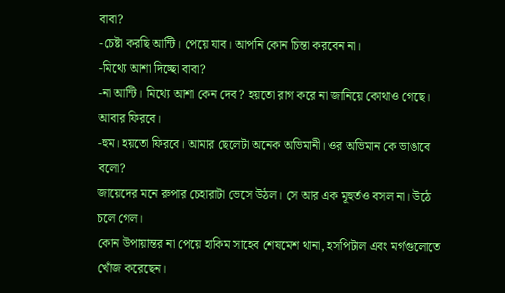বাবা?
-চেষ্টা করছি আন্টি। পেয়ে যাব। আপনি কোন চিন্তা করবেন না।
-মিথ্যে আশা দিচ্ছো বাবা?
-না আন্টি। মিথ্যে আশা কেন দেব? হয়তো রাগ করে না জানিয়ে কোথাও গেছে। আবার ফিরবে।
-হুম। হয়তো ফিরবে। আমার ছেলেটা অনেক অভিমানী। ওর অভিমান কে ভাঙাবে বলো?
জায়েদের মনে রুপার চেহারাটা ভেসে উঠল। সে আর এক মূহুর্তও বসল না। উঠে চলে গেল।
কোন উপায়ান্তর না পেয়ে হাকিম সাহেব শেষমেশ থানা, হসপিটাল এবং মর্গগুলোতে খোঁজ করেছেন।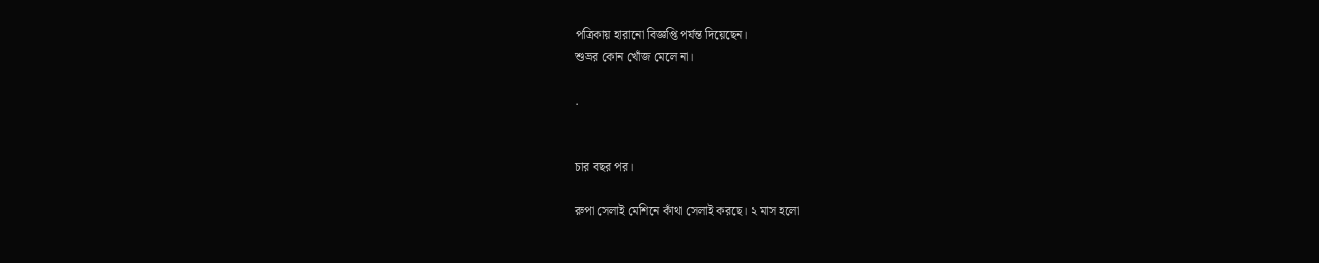পত্রিকায় হারানো বিজ্ঞপ্তি পর্যন্ত দিয়েছেন।
শুভ্রর কোন খোঁজ মেলে না।

.


চার বছর পর।

রুপা সেলাই মেশিনে কাঁথা সেলাই করছে। ২ মাস হলো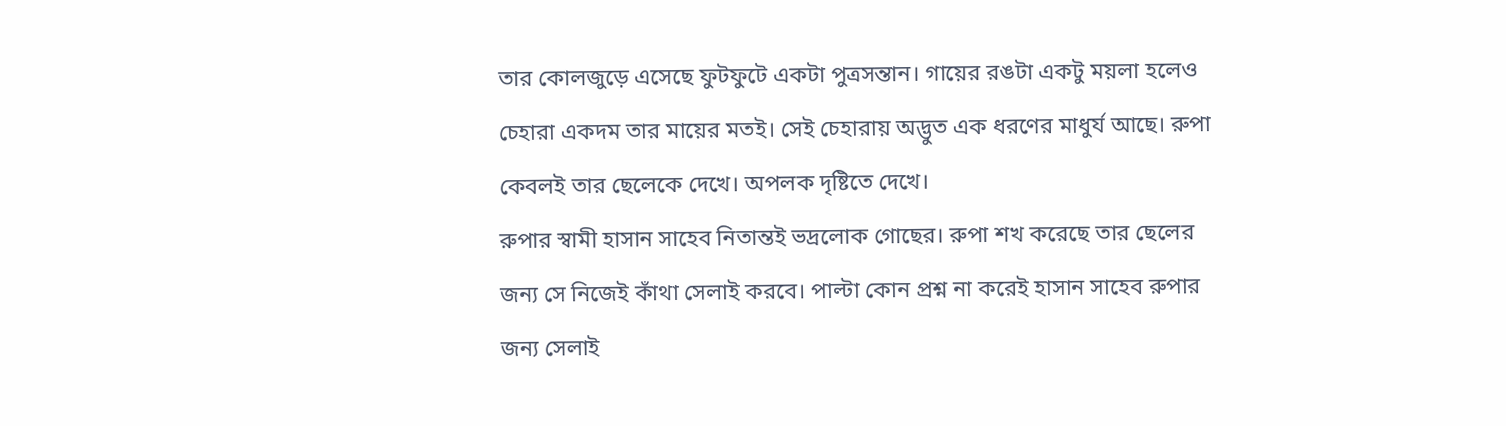তার কোলজুড়ে এসেছে ফুটফুটে একটা পুত্রসন্তান। গায়ের রঙটা একটু ময়লা হলেও চেহারা একদম তার মায়ের মতই। সেই চেহারায় অদ্ভুত এক ধরণের মাধুর্য আছে। রুপা কেবলই তার ছেলেকে দেখে। অপলক দৃষ্টিতে দেখে।
রুপার স্বামী হাসান সাহেব নিতান্তই ভদ্রলোক গোছের। রুপা শখ করেছে তার ছেলের জন্য সে নিজেই কাঁথা সেলাই করবে। পাল্টা কোন প্রশ্ন না করেই হাসান সাহেব রুপার জন্য সেলাই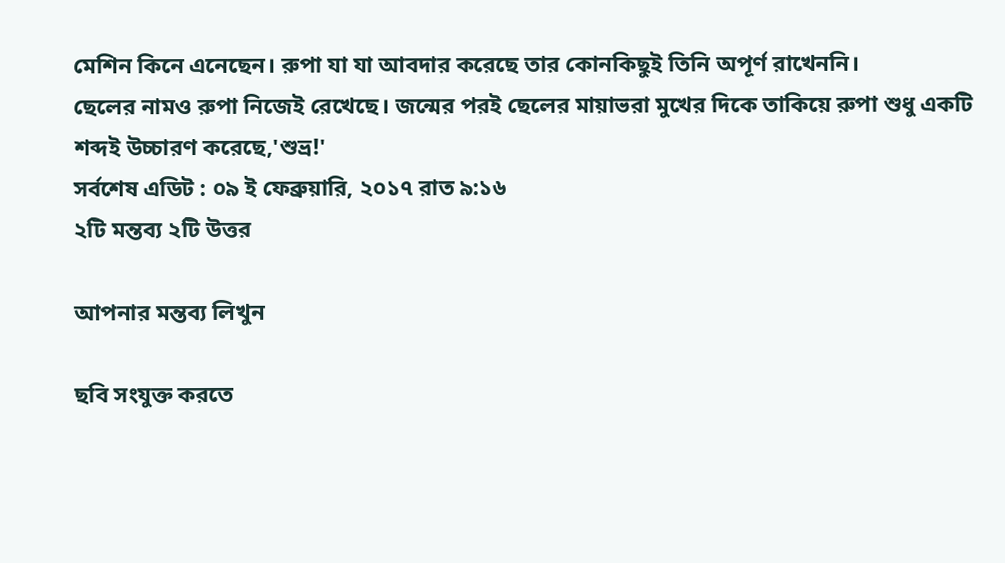মেশিন কিনে এনেছেন। রুপা যা যা আবদার করেছে তার কোনকিছুই তিনি অপূর্ণ রাখেননি।
ছেলের নামও রুপা নিজেই রেখেছে। জন্মের পরই ছেলের মায়াভরা মুখের দিকে তাকিয়ে রুপা শুধু একটি শব্দই উচ্চারণ করেছে,'শুভ্র!'
সর্বশেষ এডিট : ০৯ ই ফেব্রুয়ারি, ২০১৭ রাত ৯:১৬
২টি মন্তব্য ২টি উত্তর

আপনার মন্তব্য লিখুন

ছবি সংযুক্ত করতে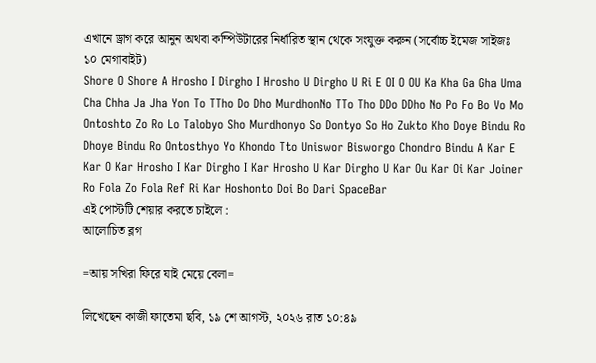এখানে ড্রাগ করে আনুন অথবা কম্পিউটারের নির্ধারিত স্থান থেকে সংযুক্ত করুন (সর্বোচ্চ ইমেজ সাইজঃ ১০ মেগাবাইট)
Shore O Shore A Hrosho I Dirgho I Hrosho U Dirgho U Ri E OI O OU Ka Kha Ga Gha Uma Cha Chha Ja Jha Yon To TTho Do Dho MurdhonNo TTo Tho DDo DDho No Po Fo Bo Vo Mo Ontoshto Zo Ro Lo Talobyo Sho Murdhonyo So Dontyo So Ho Zukto Kho Doye Bindu Ro Dhoye Bindu Ro Ontosthyo Yo Khondo Tto Uniswor Bisworgo Chondro Bindu A Kar E Kar O Kar Hrosho I Kar Dirgho I Kar Hrosho U Kar Dirgho U Kar Ou Kar Oi Kar Joiner Ro Fola Zo Fola Ref Ri Kar Hoshonto Doi Bo Dari SpaceBar
এই পোস্টটি শেয়ার করতে চাইলে :
আলোচিত ব্লগ

=আয় সখিরা ফিরে যাই মেয়ে বেলা=

লিখেছেন কাজী ফাতেমা ছবি, ১৯ শে আগস্ট, ২০২৬ রাত ১০:৪৯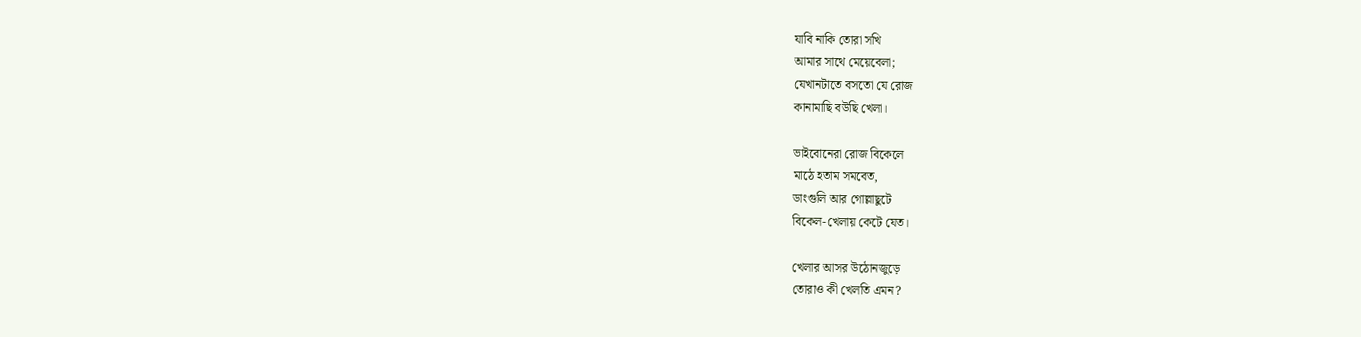যাবি নাকি তোরা সখি
আমার সাথে মেয়েবেলা;
যেখানটাতে বসতো যে রোজ
কানামাছি বউছি খেলা।

ভাইবোনেরা রোজ বিকেলে
মাঠে হতাম সমবেত,
ডাংগুলি আর গোল্লাছুটে
বিকেল-খেলায় কেটে যেত।

খেলার আসর উঠোনজুড়ে
তোরাও কী খেলতি এমন?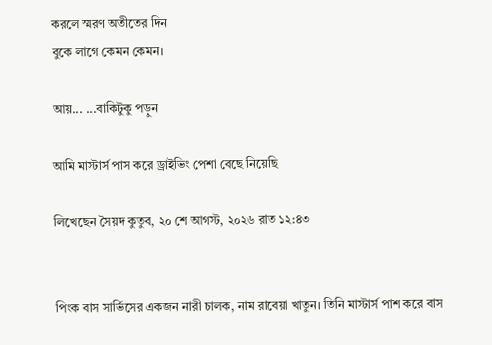করলে স্মরণ অতীতের দিন
বুকে লাগে কেমন কেমন।

আয়... ...বাকিটুকু পড়ুন

আমি মাস্টার্স পাস করে ড্রাইভিং পেশা বেছে নিয়েছি

লিখেছেন সৈয়দ কুতুব, ২০ শে আগস্ট, ২০২৬ রাত ১২:৪৩


পিংক বাস সার্ভিসের একজন নারী চালক, নাম রাবেয়া খাতুন। তিনি মাস্টার্স পাশ করে বাস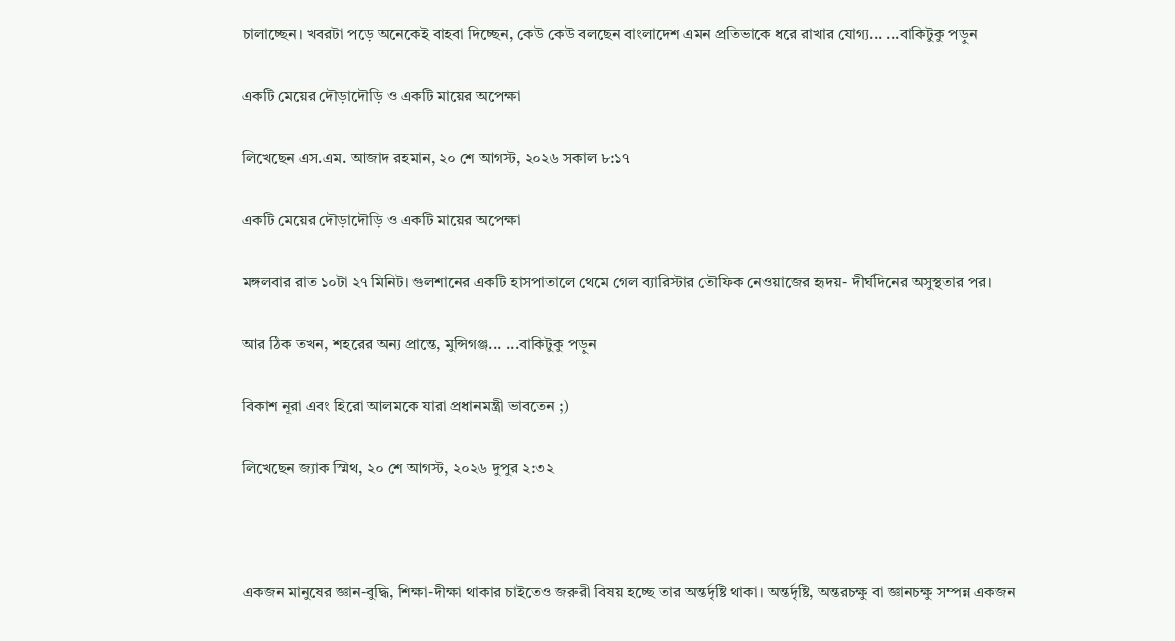চালাচ্ছেন। খবরটা পড়ে অনেকেই বাহবা দিচ্ছেন, কেউ কেউ বলছেন বাংলাদেশ এমন প্রতিভাকে ধরে রাখার যোগ্য... ...বাকিটুকু পড়ুন

একটি মেয়ের দৌড়াদৌড়ি ও একটি মায়ের অপেক্ষা

লিখেছেন এস.এম. আজাদ রহমান, ২০ শে আগস্ট, ২০২৬ সকাল ৮:১৭

একটি মেয়ের দৌড়াদৌড়ি ও একটি মায়ের অপেক্ষা

মঙ্গলবার রাত ১০টা ২৭ মিনিট। গুলশানের একটি হাসপাতালে থেমে গেল ব্যারিস্টার তৌফিক নেওয়াজের হৃদয়- দীর্ঘদিনের অসুস্থতার পর।

আর ঠিক তখন, শহরের অন্য প্রান্তে, মুন্সিগঞ্জ... ...বাকিটুকু পড়ুন

বিকাশ নূরা এবং হিরো আলমকে যারা প্রধানমন্ত্রী ভাবতেন ;)

লিখেছেন জ্যাক স্মিথ, ২০ শে আগস্ট, ২০২৬ দুপুর ২:৩২



একজন মানুষের জ্ঞান-বুদ্ধি, শিক্ষা-দীক্ষা থাকার চাইতেও জরুরী বিষয় হচ্ছে তার অন্তর্দৃষ্টি থাকা। অন্তর্দৃষ্টি, অন্তরচক্ষু বা জ্ঞানচক্ষু সম্পন্ন একজন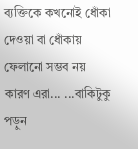ব্যক্তিকে কখনোই ধোঁকা দেওয়া বা ধোঁকায় ফেলানো সম্ভব নয় কারণ এরা... ...বাকিটুকু পড়ুন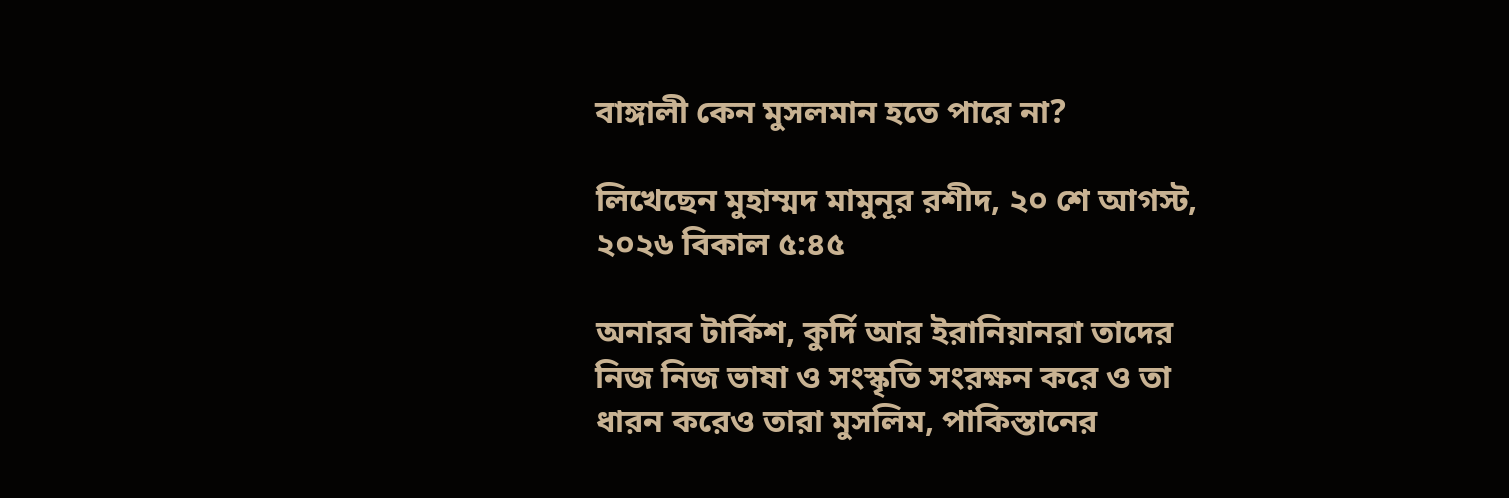বাঙ্গালী কেন মুসলমান হতে পারে না?

লিখেছেন মুহাম্মদ মামুনূর রশীদ, ২০ শে আগস্ট, ২০২৬ বিকাল ৫:৪৫

অনারব টার্কিশ, কুর্দি আর ইরানিয়ানরা তাদের নিজ নিজ ভাষা ও সংস্কৃতি সংরক্ষন করে ও তা ধারন করেও তারা মুসলিম, পাকিস্তানের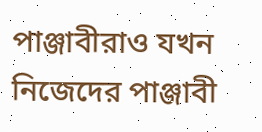পাঞ্জাবীরাও যখন নিজেদের পাঞ্জাবী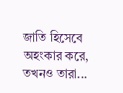জাতি হিসেবে অহংকার করে, তখনও তারা...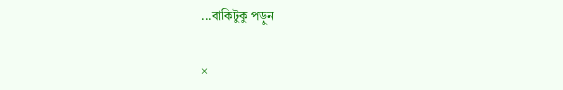...বাকিটুকু পড়ুন

×